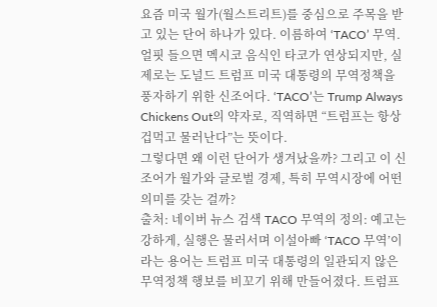요즘 미국 월가(월스트리트)를 중심으로 주목을 받고 있는 단어 하나가 있다. 이름하여 ‘TACO’ 무역.
얼핏 들으면 멕시코 음식인 타코가 연상되지만, 실제로는 도널드 트럼프 미국 대통령의 무역정책을 풍자하기 위한 신조어다. ‘TACO’는 Trump Always Chickens Out의 약자로, 직역하면 “트럼프는 항상 겁먹고 물러난다”는 뜻이다.
그렇다면 왜 이런 단어가 생겨났을까? 그리고 이 신조어가 월가와 글로벌 경제, 특히 무역시장에 어떤 의미를 갖는 걸까?
출처: 네이버 뉴스 검색 TACO 무역의 정의: 예고는 강하게, 실행은 물러서며 이설아빠 ‘TACO 무역’이라는 용어는 트럼프 미국 대통령의 일관되지 않은 무역정책 행보를 비꼬기 위해 만들어졌다. 트럼프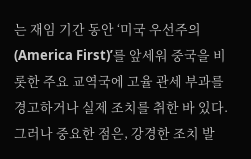는 재임 기간 동안 ‘미국 우선주의(America First)’를 앞세워 중국을 비롯한 주요 교역국에 고율 관세 부과를 경고하거나 실제 조치를 취한 바 있다.
그러나 중요한 점은, 강경한 조치 발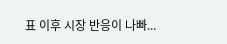표 이후 시장 반응이 나빠...